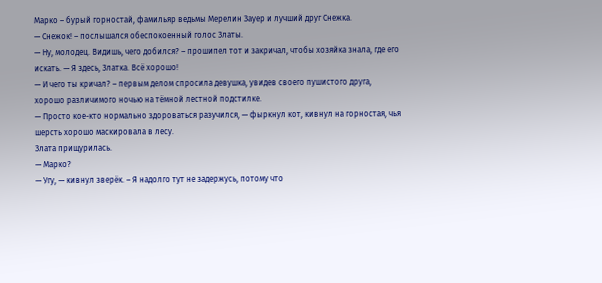Марко – бурый горностай, фамильяр ведьмы Мерелин Зауер и лучший друг Снежка.
— Снежок! – послышался обеспокоенный голос Златы.
— Ну, молодец. Видишь, чего добился? – прошипел тот и закричал, чтобы хозяйка знала, где его искать. — Я здесь, Златка. Всё хорошо!
— И чего ты кричал? – первым делом спросила девушка, увидев своего пушистого друга, хорошо различимого ночью на тёмной лестной подстилке.
— Просто кое-кто нормально здороваться разучился, — фыркнул кот, кивнул на горностая, чья шерсть хорошо маскировала в лесу.
Злата прищурилась.
— Марко?
— Угу, — кивнул зверёк. – Я надолго тут не задержусь, потому что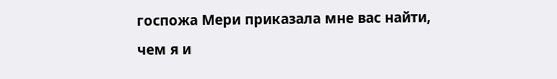госпожа Мери приказала мне вас найти, чем я и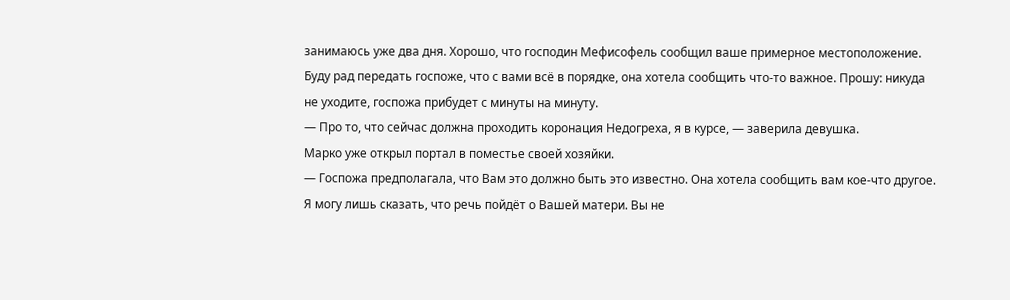занимаюсь уже два дня. Хорошо, что господин Мефисофель сообщил ваше примерное местоположение. Буду рад передать госпоже, что с вами всё в порядке, она хотела сообщить что-то важное. Прошу: никуда не уходите, госпожа прибудет с минуты на минуту.
— Про то, что сейчас должна проходить коронация Недогреха, я в курсе, — заверила девушка.
Марко уже открыл портал в поместье своей хозяйки.
— Госпожа предполагала, что Вам это должно быть это известно. Она хотела сообщить вам кое-что другое. Я могу лишь сказать, что речь пойдёт о Вашей матери. Вы не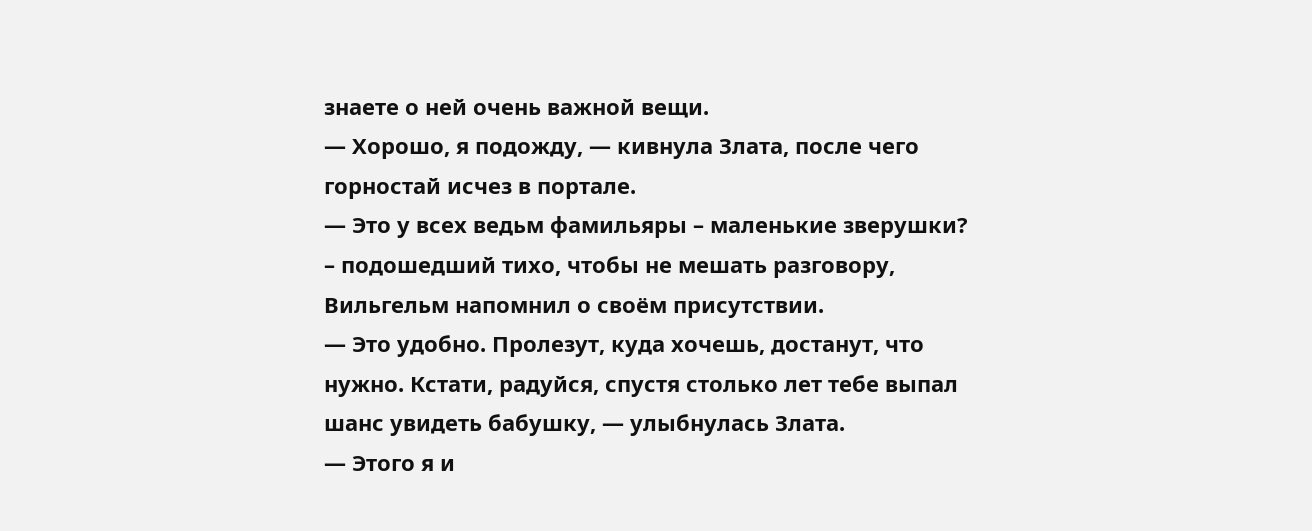знаете о ней очень важной вещи.
— Хорошо, я подожду, — кивнула Злата, после чего горностай исчез в портале.
— Это у всех ведьм фамильяры – маленькие зверушки? – подошедший тихо, чтобы не мешать разговору, Вильгельм напомнил о своём присутствии.
— Это удобно. Пролезут, куда хочешь, достанут, что нужно. Кстати, радуйся, спустя столько лет тебе выпал шанс увидеть бабушку, — улыбнулась Злата.
— Этого я и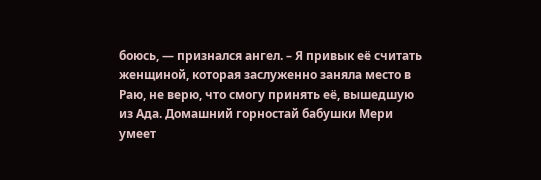боюсь, — признался ангел. – Я привык её считать женщиной, которая заслуженно заняла место в Раю, не верю, что смогу принять её, вышедшую из Ада. Домашний горностай бабушки Мери умеет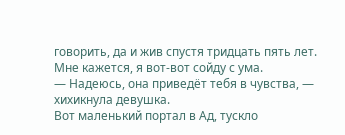говорить, да и жив спустя тридцать пять лет. Мне кажется, я вот-вот сойду с ума.
— Надеюсь, она приведёт тебя в чувства, — хихикнула девушка.
Вот маленький портал в Ад, тускло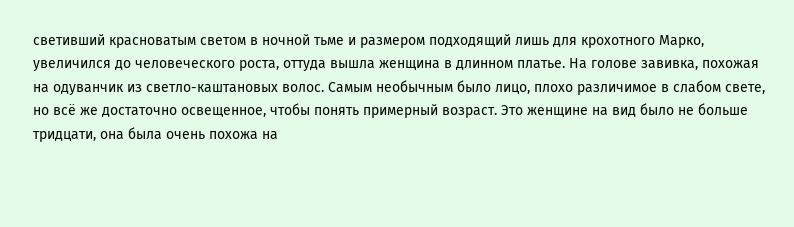светивший красноватым светом в ночной тьме и размером подходящий лишь для крохотного Марко, увеличился до человеческого роста, оттуда вышла женщина в длинном платье. На голове завивка, похожая на одуванчик из светло-каштановых волос. Самым необычным было лицо, плохо различимое в слабом свете, но всё же достаточно освещенное, чтобы понять примерный возраст. Это женщине на вид было не больше тридцати, она была очень похожа на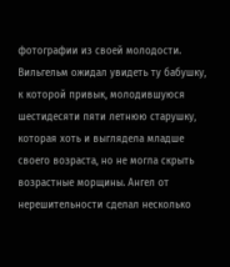фотографии из своей молодости. Вильгельм ожидал увидеть ту бабушку, к которой привык, молодившуюся шестидесяти пяти летнюю старушку, которая хоть и выглядела младше своего возраста, но не могла скрыть возрастные морщины. Ангел от нерешительности сделал несколько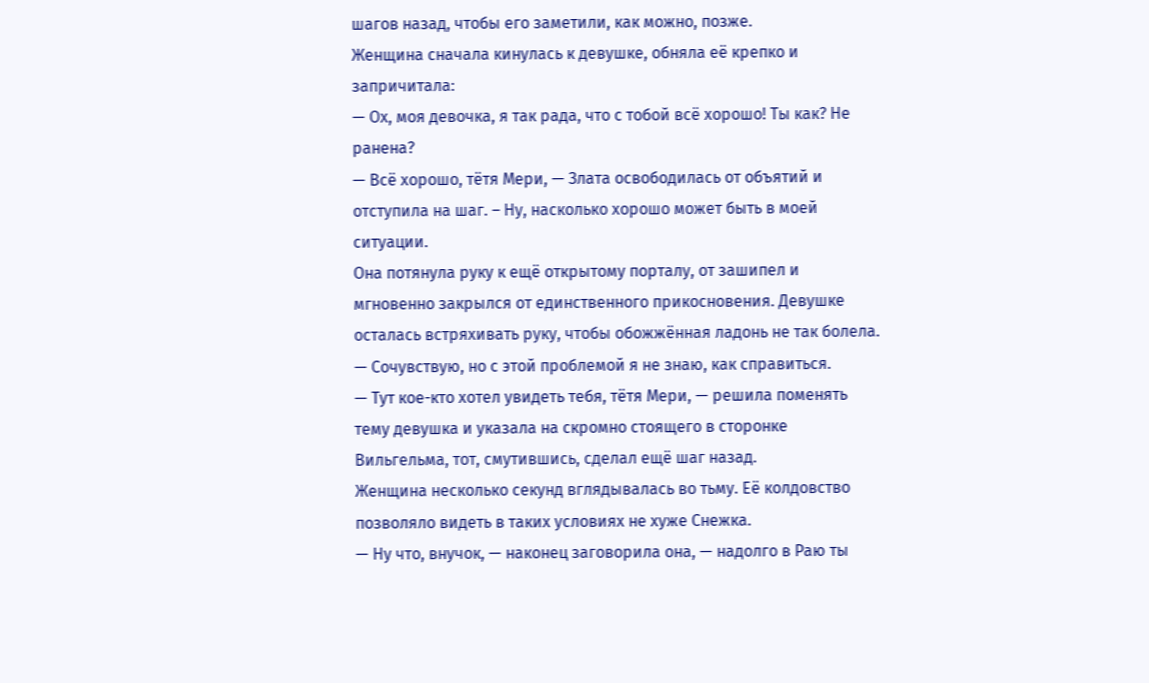шагов назад, чтобы его заметили, как можно, позже.
Женщина сначала кинулась к девушке, обняла её крепко и запричитала:
— Ох, моя девочка, я так рада, что с тобой всё хорошо! Ты как? Не ранена?
— Всё хорошо, тётя Мери, — Злата освободилась от объятий и отступила на шаг. – Ну, насколько хорошо может быть в моей ситуации.
Она потянула руку к ещё открытому порталу, от зашипел и мгновенно закрылся от единственного прикосновения. Девушке осталась встряхивать руку, чтобы обожжённая ладонь не так болела.
— Сочувствую, но с этой проблемой я не знаю, как справиться.
— Тут кое-кто хотел увидеть тебя, тётя Мери, — решила поменять тему девушка и указала на скромно стоящего в сторонке Вильгельма, тот, смутившись, сделал ещё шаг назад.
Женщина несколько секунд вглядывалась во тьму. Её колдовство позволяло видеть в таких условиях не хуже Снежка.
— Ну что, внучок, — наконец заговорила она, — надолго в Раю ты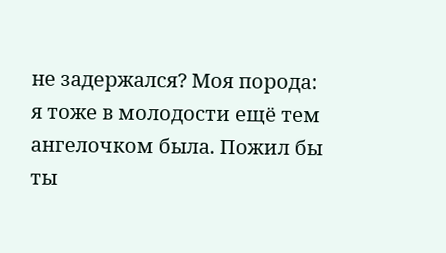не задержался? Моя порода: я тоже в молодости ещё тем ангелочком была. Пожил бы ты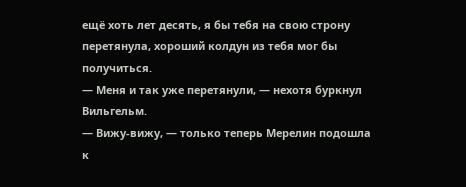ещё хоть лет десять, я бы тебя на свою строну перетянула, хороший колдун из тебя мог бы получиться.
— Меня и так уже перетянули, — нехотя буркнул Вильгельм.
— Вижу-вижу, — только теперь Мерелин подошла к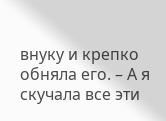внуку и крепко обняла его. – А я скучала все эти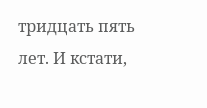тридцать пять лет. И кстати,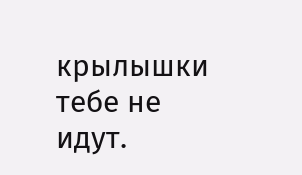крылышки тебе не идут.